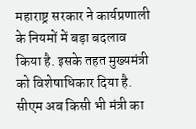महाराष्ट्र सरकार ने कार्यप्रणाली के नियमों में बड़ा बदलाव किया है. इसके तहत मुख्यमंत्री को विशेषाधिकार दिया है. सीएम अब किसी भी मंत्री का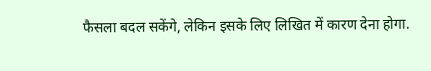फैसला बदल सकेंगे, लेकिन इसके लिए लिखित में कारण देना होगा.